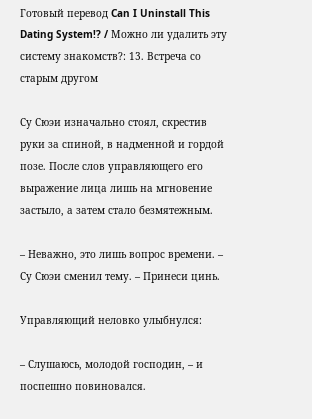Готовый перевод Can I Uninstall This Dating System!? / Можно ли удалить эту систему знакомств?: 13. Встреча со старым другом

Су Сюэи изначально стоял, скрестив руки за спиной, в надменной и гордой позе. После слов управляющего его выражение лица лишь на мгновение застыло, а затем стало безмятежным.

– Неважно, это лишь вопрос времени. – Су Сюэи сменил тему. – Принеси цинь.

Управляющий неловко улыбнулся:

– Слушаюсь, молодой господин, – и поспешно повиновался.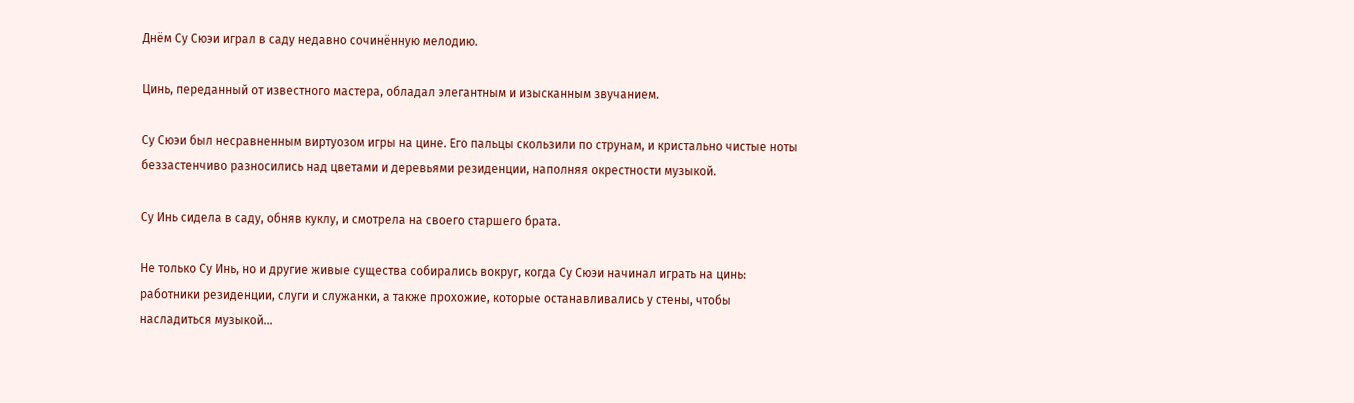Днём Су Сюэи играл в саду недавно сочинённую мелодию.

Цинь, переданный от известного мастера, обладал элегантным и изысканным звучанием.

Су Сюэи был несравненным виртуозом игры на цине. Его пальцы скользили по струнам, и кристально чистые ноты беззастенчиво разносились над цветами и деревьями резиденции, наполняя окрестности музыкой.

Су Инь сидела в саду, обняв куклу, и смотрела на своего старшего брата.

Не только Су Инь, но и другие живые существа собирались вокруг, когда Су Сюэи начинал играть на цинь: работники резиденции, слуги и служанки, а также прохожие, которые останавливались у стены, чтобы насладиться музыкой…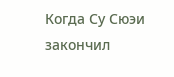Когда Су Сюэи закончил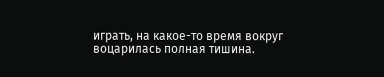играть, на какое-то время вокруг воцарилась полная тишина.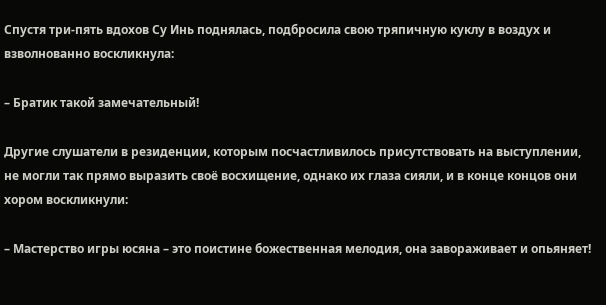Спустя три-пять вдохов Су Инь поднялась, подбросила свою тряпичную куклу в воздух и взволнованно воскликнула:

– Братик такой замечательный!

Другие слушатели в резиденции, которым посчастливилось присутствовать на выступлении, не могли так прямо выразить своё восхищение, однако их глаза сияли, и в конце концов они хором воскликнули:

– Мастерство игры юсяна – это поистине божественная мелодия, она завораживает и опьяняет!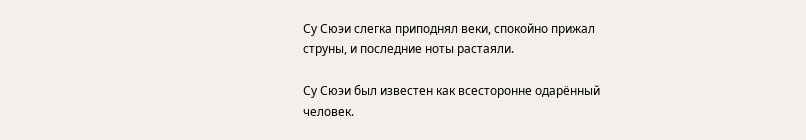Су Сюэи слегка приподнял веки, спокойно прижал струны, и последние ноты растаяли.

Су Сюэи был известен как всесторонне одарённый человек.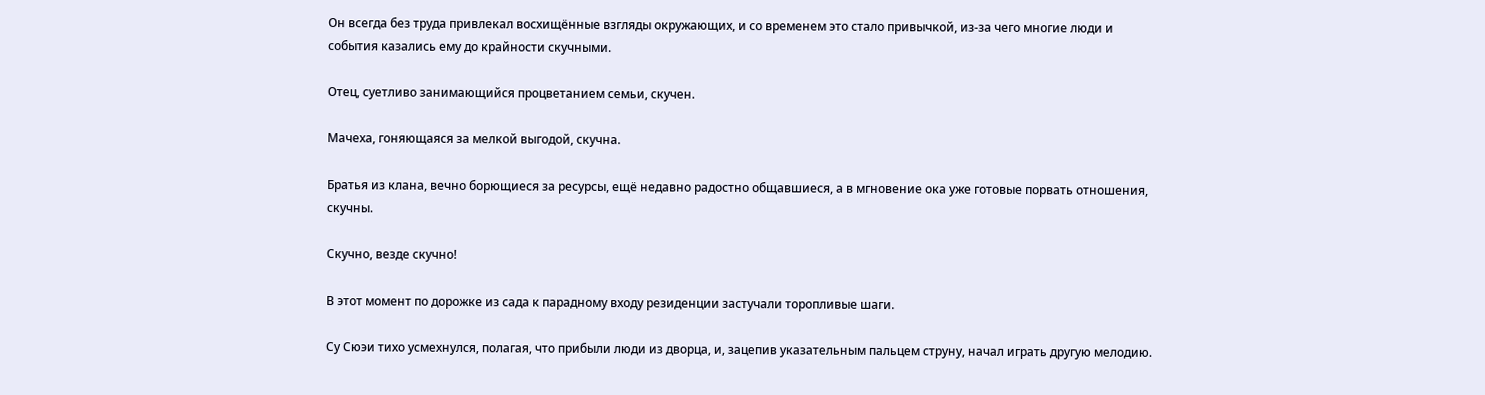Он всегда без труда привлекал восхищённые взгляды окружающих, и со временем это стало привычкой, из-за чего многие люди и события казались ему до крайности скучными.

Отец, суетливо занимающийся процветанием семьи, скучен.

Мачеха, гоняющаяся за мелкой выгодой, скучна.

Братья из клана, вечно борющиеся за ресурсы, ещё недавно радостно общавшиеся, а в мгновение ока уже готовые порвать отношения, скучны.

Скучно, везде скучно!

В этот момент по дорожке из сада к парадному входу резиденции застучали торопливые шаги.

Су Сюэи тихо усмехнулся, полагая, что прибыли люди из дворца, и, зацепив указательным пальцем струну, начал играть другую мелодию.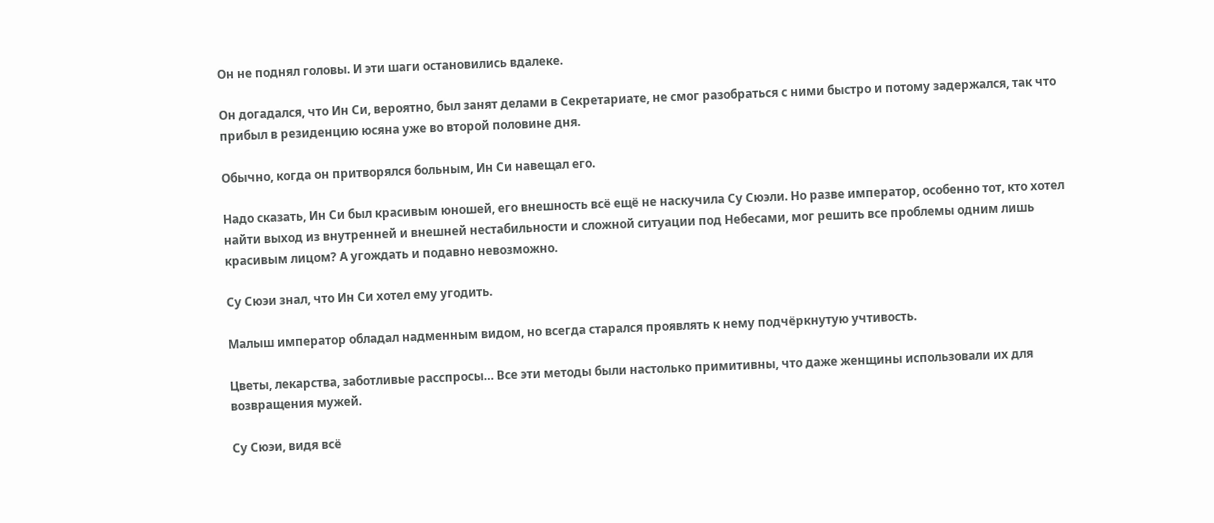Он не поднял головы. И эти шаги остановились вдалеке.

Он догадался, что Ин Си, вероятно, был занят делами в Секретариате, не смог разобраться с ними быстро и потому задержался, так что прибыл в резиденцию юсяна уже во второй половине дня.

Обычно, когда он притворялся больным, Ин Си навещал его.

Надо сказать, Ин Си был красивым юношей, его внешность всё ещё не наскучила Су Сюэли. Но разве император, особенно тот, кто хотел найти выход из внутренней и внешней нестабильности и сложной ситуации под Небесами, мог решить все проблемы одним лишь красивым лицом? А угождать и подавно невозможно.

Су Сюэи знал, что Ин Си хотел ему угодить.

Малыш император обладал надменным видом, но всегда старался проявлять к нему подчёркнутую учтивость.

Цветы, лекарства, заботливые расспросы… Все эти методы были настолько примитивны, что даже женщины использовали их для возвращения мужей.

Су Сюэи, видя всё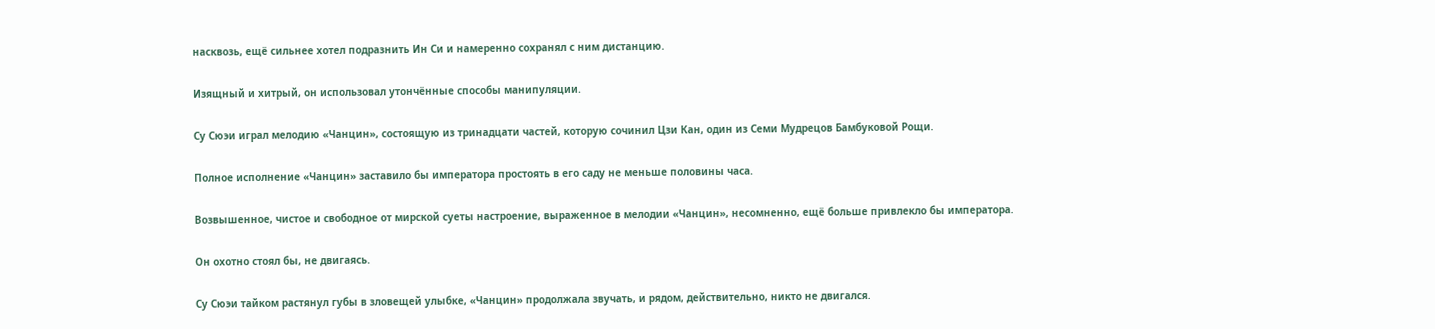насквозь, ещё сильнее хотел подразнить Ин Си и намеренно сохранял с ним дистанцию.

Изящный и хитрый, он использовал утончённые способы манипуляции.

Су Сюэи играл мелодию «Чанцин», состоящую из тринадцати частей, которую сочинил Цзи Кан, один из Семи Мудрецов Бамбуковой Рощи.

Полное исполнение «Чанцин» заставило бы императора простоять в его саду не меньше половины часа.

Возвышенное, чистое и свободное от мирской суеты настроение, выраженное в мелодии «Чанцин», несомненно, ещё больше привлекло бы императора.

Он охотно стоял бы, не двигаясь.

Су Сюэи тайком растянул губы в зловещей улыбке, «Чанцин» продолжала звучать, и рядом, действительно, никто не двигался.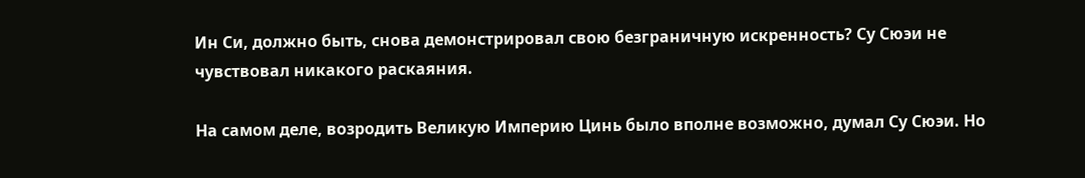Ин Си, должно быть, снова демонстрировал свою безграничную искренность? Су Сюэи не чувствовал никакого раскаяния.

На самом деле, возродить Великую Империю Цинь было вполне возможно, думал Су Сюэи. Но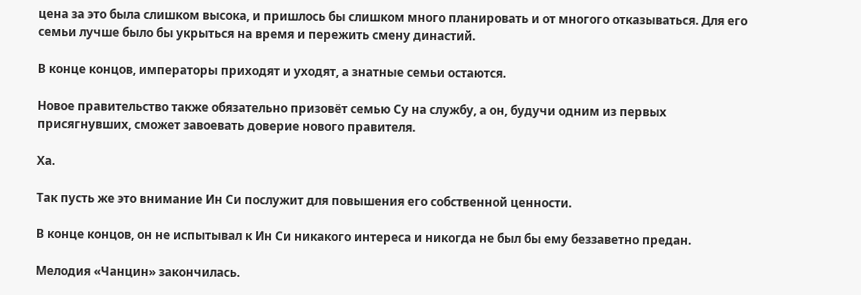цена за это была слишком высока, и пришлось бы слишком много планировать и от многого отказываться. Для его семьи лучше было бы укрыться на время и пережить смену династий.

В конце концов, императоры приходят и уходят, а знатные семьи остаются.

Новое правительство также обязательно призовёт семью Су на службу, а он, будучи одним из первых присягнувших, сможет завоевать доверие нового правителя.

Ха.

Так пусть же это внимание Ин Си послужит для повышения его собственной ценности.

В конце концов, он не испытывал к Ин Си никакого интереса и никогда не был бы ему беззаветно предан.

Мелодия «Чанцин» закончилась.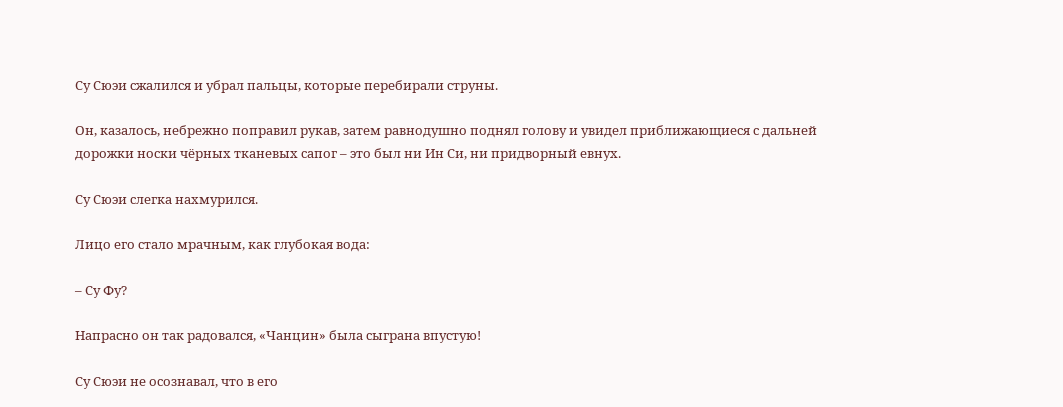Су Сюэи сжалился и убрал пальцы, которые перебирали струны.

Он, казалось, небрежно поправил рукав, затем равнодушно поднял голову и увидел приближающиеся с дальней дорожки носки чёрных тканевых сапог – это был ни Ин Си, ни придворный евнух.

Су Сюэи слегка нахмурился.

Лицо его стало мрачным, как глубокая вода:

– Су Фу?

Напрасно он так радовался, «Чанцин» была сыграна впустую!

Су Сюэи не осознавал, что в его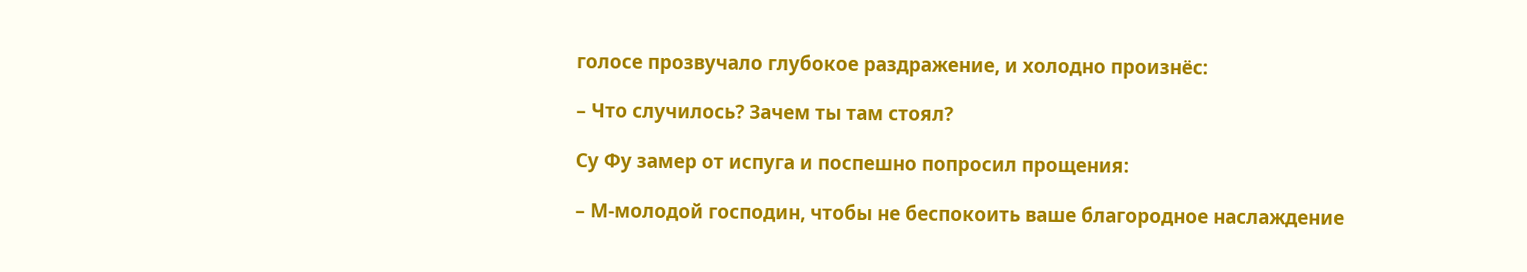голосе прозвучало глубокое раздражение, и холодно произнёс:

– Что случилось? Зачем ты там стоял?

Су Фу замер от испуга и поспешно попросил прощения:

– М-молодой господин, чтобы не беспокоить ваше благородное наслаждение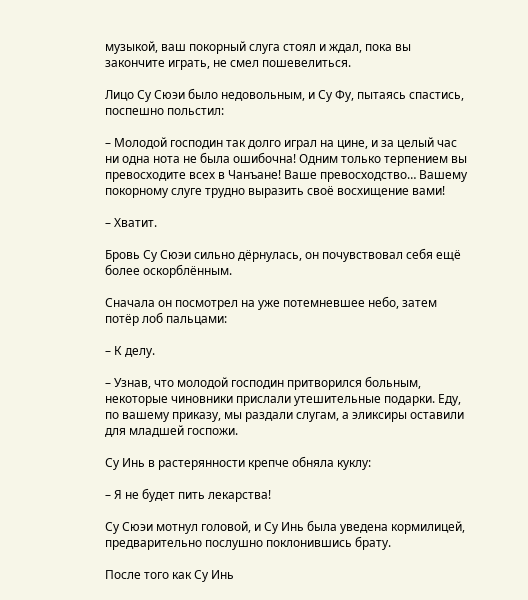музыкой, ваш покорный слуга стоял и ждал, пока вы закончите играть, не смел пошевелиться.

Лицо Су Сюэи было недовольным, и Су Фу, пытаясь спастись, поспешно польстил:

– Молодой господин так долго играл на цине, и за целый час ни одна нота не была ошибочна! Одним только терпением вы превосходите всех в Чанъане! Ваше превосходство… Вашему покорному слуге трудно выразить своё восхищение вами!

– Хватит.

Бровь Су Сюэи сильно дёрнулась, он почувствовал себя ещё более оскорблённым.

Сначала он посмотрел на уже потемневшее небо, затем потёр лоб пальцами:

– К делу.

– Узнав, что молодой господин притворился больным, некоторые чиновники прислали утешительные подарки. Еду, по вашему приказу, мы раздали слугам, а эликсиры оставили для младшей госпожи.

Су Инь в растерянности крепче обняла куклу:

– Я не будет пить лекарства!

Су Сюэи мотнул головой, и Су Инь была уведена кормилицей, предварительно послушно поклонившись брату.

После того как Су Инь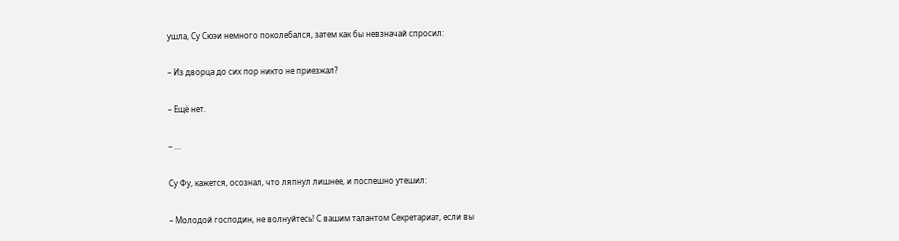ушла, Су Сюэи немного поколебался, затем как бы невзначай спросил:

– Из дворца до сих пор никто не приезжал?

– Ещё нет.

– …

Су Фу, кажется, осознал, что ляпнул лишнее, и поспешно утешил:

– Молодой господин, не волнуйтесь! С вашим талантом Секретариат, если вы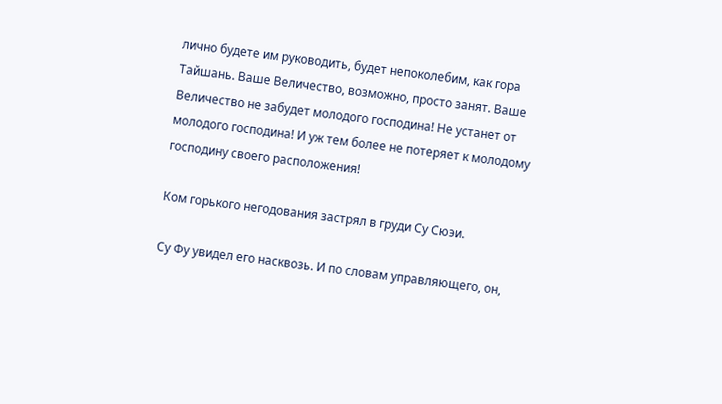лично будете им руководить, будет непоколебим, как гора Тайшань. Ваше Величество, возможно, просто занят. Ваше Величество не забудет молодого господина! Не устанет от молодого господина! И уж тем более не потеряет к молодому господину своего расположения!

Ком горького негодования застрял в груди Су Сюэи.

Су Фу увидел его насквозь. И по словам управляющего, он,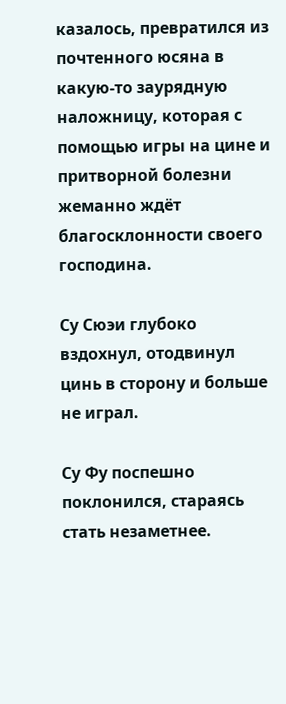казалось, превратился из почтенного юсяна в какую-то заурядную наложницу, которая с помощью игры на цине и притворной болезни жеманно ждёт благосклонности своего господина.

Су Сюэи глубоко вздохнул, отодвинул цинь в сторону и больше не играл.

Су Фу поспешно поклонился, стараясь стать незаметнее.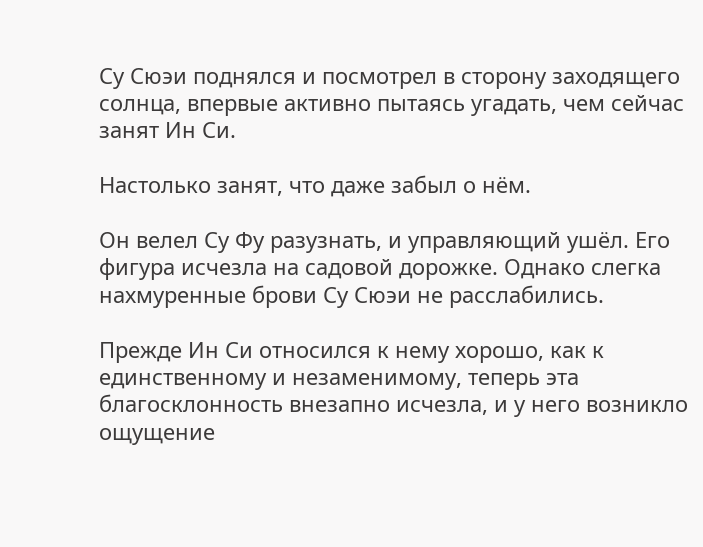Су Сюэи поднялся и посмотрел в сторону заходящего солнца, впервые активно пытаясь угадать, чем сейчас занят Ин Си.

Настолько занят, что даже забыл о нём.

Он велел Су Фу разузнать, и управляющий ушёл. Его фигура исчезла на садовой дорожке. Однако слегка нахмуренные брови Су Сюэи не расслабились.

Прежде Ин Си относился к нему хорошо, как к единственному и незаменимому, теперь эта благосклонность внезапно исчезла, и у него возникло ощущение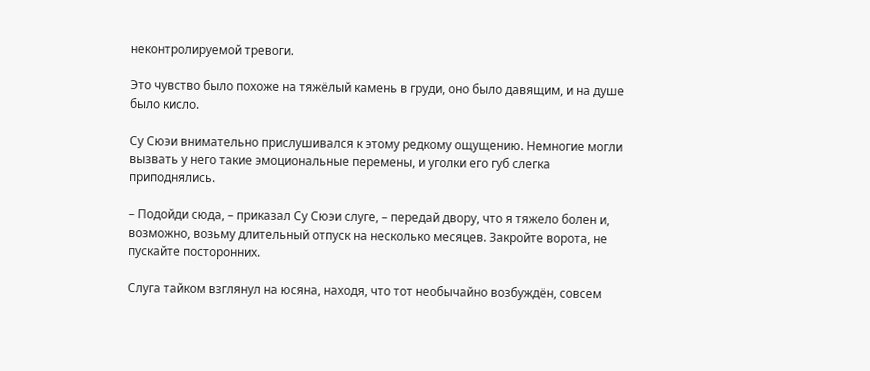неконтролируемой тревоги.

Это чувство было похоже на тяжёлый камень в груди, оно было давящим, и на душе было кисло.

Су Сюэи внимательно прислушивался к этому редкому ощущению. Немногие могли вызвать у него такие эмоциональные перемены, и уголки его губ слегка приподнялись.

– Подойди сюда, – приказал Су Сюэи слуге, – передай двору, что я тяжело болен и, возможно, возьму длительный отпуск на несколько месяцев. Закройте ворота, не пускайте посторонних.

Слуга тайком взглянул на юсяна, находя, что тот необычайно возбуждён, совсем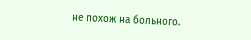не похож на больного.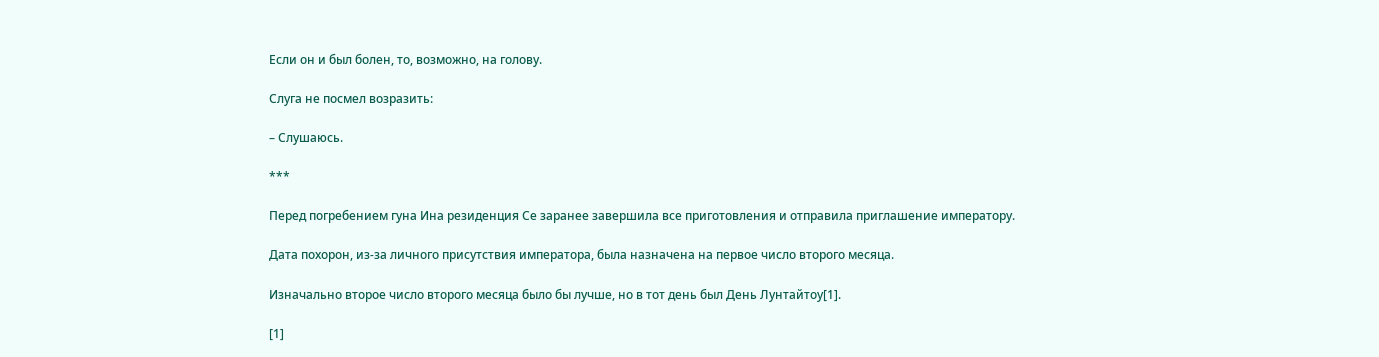Если он и был болен, то, возможно, на голову.

Слуга не посмел возразить:

– Слушаюсь.

***

Перед погребением гуна Ина резиденция Се заранее завершила все приготовления и отправила приглашение императору.

Дата похорон, из-за личного присутствия императора, была назначена на первое число второго месяца.

Изначально второе число второго месяца было бы лучше, но в тот день был День Лунтайтоу[1].

[1]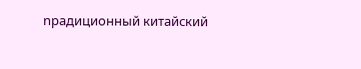nрадиционный китайский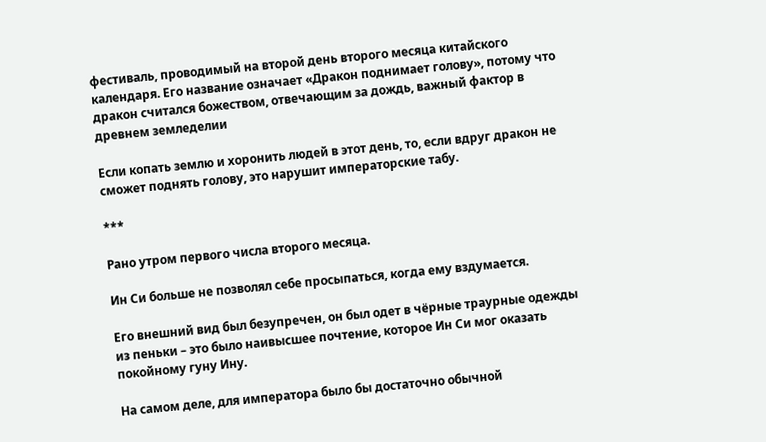фестиваль, проводимый на второй день второго месяца китайского календаря. Его название означает «Дракон поднимает голову», потому что дракон считался божеством, отвечающим за дождь, важный фактор в древнем земледелии

Если копать землю и хоронить людей в этот день, то, если вдруг дракон не сможет поднять голову, это нарушит императорские табу.

***

Рано утром первого числа второго месяца.

Ин Си больше не позволял себе просыпаться, когда ему вздумается.

Его внешний вид был безупречен, он был одет в чёрные траурные одежды из пеньки – это было наивысшее почтение, которое Ин Си мог оказать покойному гуну Ину.

На самом деле, для императора было бы достаточно обычной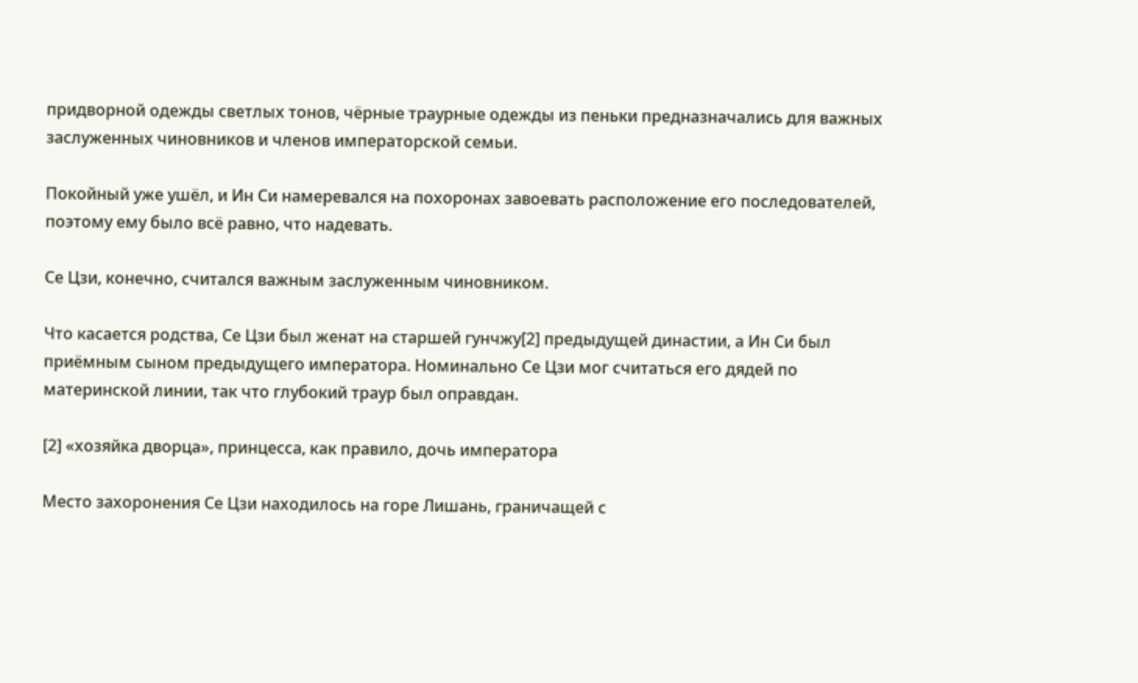придворной одежды светлых тонов, чёрные траурные одежды из пеньки предназначались для важных заслуженных чиновников и членов императорской семьи.

Покойный уже ушёл, и Ин Си намеревался на похоронах завоевать расположение его последователей, поэтому ему было всё равно, что надевать.

Се Цзи, конечно, считался важным заслуженным чиновником.

Что касается родства, Се Цзи был женат на старшей гунчжу[2] предыдущей династии, а Ин Си был приёмным сыном предыдущего императора. Номинально Се Цзи мог считаться его дядей по материнской линии, так что глубокий траур был оправдан.

[2] «хозяйка дворца», принцесса, как правило, дочь императора

Место захоронения Се Цзи находилось на горе Лишань, граничащей с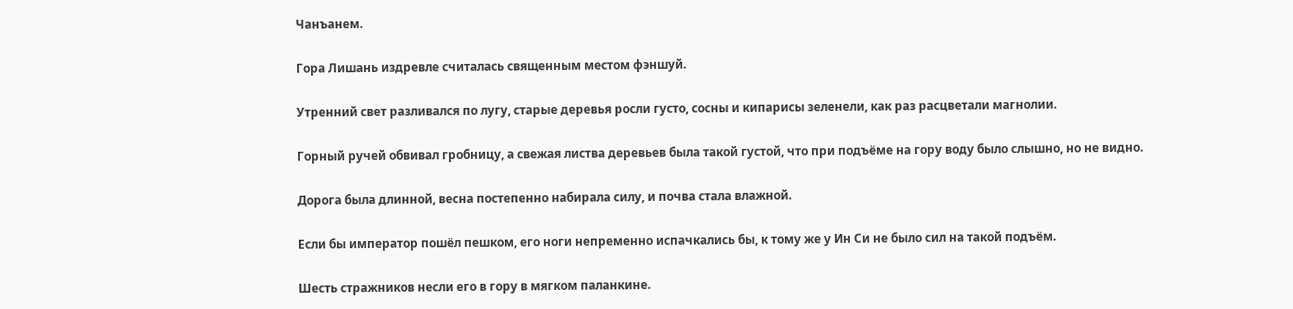Чанъанем.

Гора Лишань издревле считалась священным местом фэншуй.

Утренний свет разливался по лугу, старые деревья росли густо, сосны и кипарисы зеленели, как раз расцветали магнолии.

Горный ручей обвивал гробницу, а свежая листва деревьев была такой густой, что при подъёме на гору воду было слышно, но не видно.

Дорога была длинной, весна постепенно набирала силу, и почва стала влажной.

Если бы император пошёл пешком, его ноги непременно испачкались бы, к тому же у Ин Си не было сил на такой подъём.

Шесть стражников несли его в гору в мягком паланкине.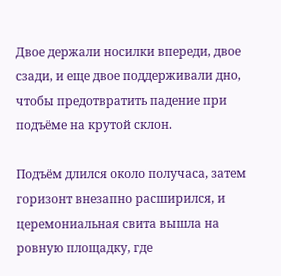Двое держали носилки впереди, двое сзади, и еще двое поддерживали дно, чтобы предотвратить падение при подъёме на крутой склон.

Подъём длился около получаса, затем горизонт внезапно расширился, и церемониальная свита вышла на ровную площадку, где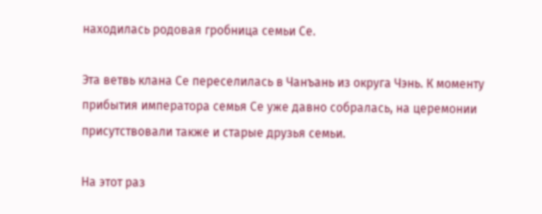находилась родовая гробница семьи Се.

Эта ветвь клана Се переселилась в Чанъань из округа Чэнь. К моменту прибытия императора семья Се уже давно собралась, на церемонии присутствовали также и старые друзья семьи.

На этот раз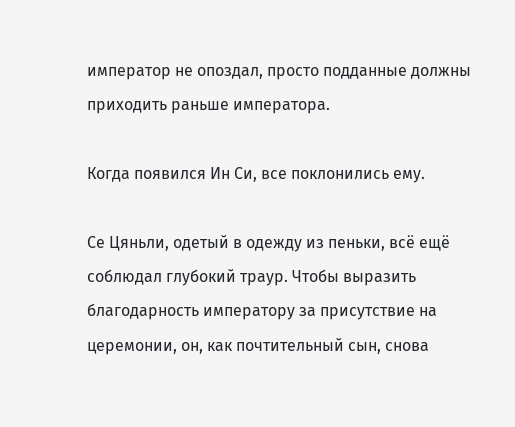император не опоздал, просто подданные должны приходить раньше императора.

Когда появился Ин Си, все поклонились ему.

Се Цяньли, одетый в одежду из пеньки, всё ещё соблюдал глубокий траур. Чтобы выразить благодарность императору за присутствие на церемонии, он, как почтительный сын, снова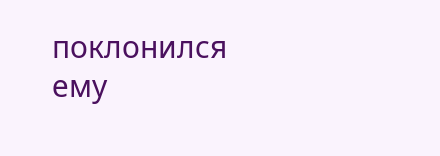поклонился ему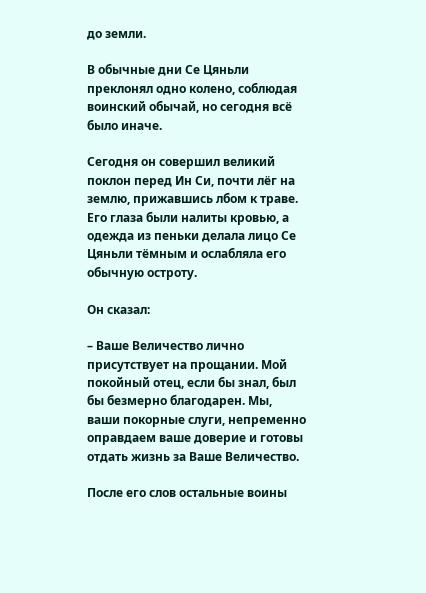до земли.

В обычные дни Се Цяньли преклонял одно колено, соблюдая воинский обычай, но сегодня всё было иначе.

Сегодня он совершил великий поклон перед Ин Си, почти лёг на землю, прижавшись лбом к траве. Его глаза были налиты кровью, а одежда из пеньки делала лицо Се Цяньли тёмным и ослабляла его обычную остроту.

Он сказал:

– Ваше Величество лично присутствует на прощании. Мой покойный отец, если бы знал, был бы безмерно благодарен. Мы, ваши покорные слуги, непременно оправдаем ваше доверие и готовы отдать жизнь за Ваше Величество.

После его слов остальные воины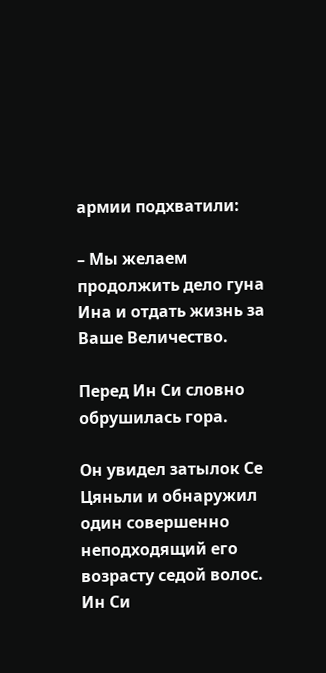армии подхватили:

– Мы желаем продолжить дело гуна Ина и отдать жизнь за Ваше Величество.

Перед Ин Си словно обрушилась гора.

Он увидел затылок Се Цяньли и обнаружил один совершенно неподходящий его возрасту седой волос. Ин Си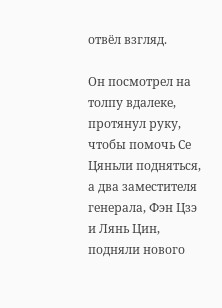отвёл взгляд.

Он посмотрел на толпу вдалеке, протянул руку, чтобы помочь Се Цяньли подняться, а два заместителя генерала, Фэн Цзэ и Лянь Цин, подняли нового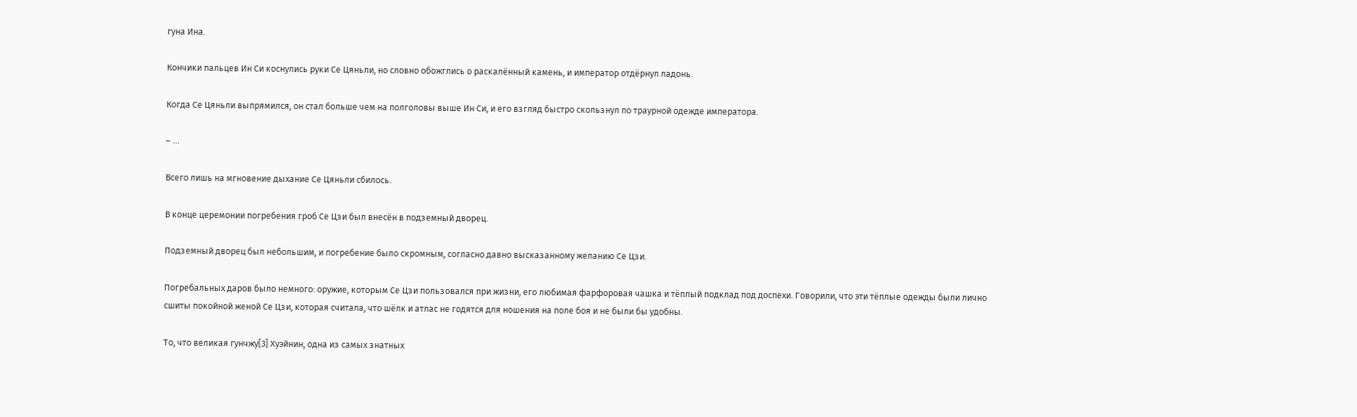гуна Ина.

Кончики пальцев Ин Си коснулись руки Се Цяньли, но словно обожглись о раскалённый камень, и император отдёрнул ладонь.

Когда Се Цяньли выпрямился, он стал больше чем на полголовы выше Ин Си, и его взгляд быстро скользнул по траурной одежде императора.

– …

Всего лишь на мгновение дыхание Се Цяньли сбилось.

В конце церемонии погребения гроб Се Цзи был внесён в подземный дворец.

Подземный дворец был небольшим, и погребение было скромным, согласно давно высказанному желанию Се Цзи.

Погребальных даров было немного: оружие, которым Се Цзи пользовался при жизни, его любимая фарфоровая чашка и тёплый подклад под доспехи. Говорили, что эти тёплые одежды были лично сшиты покойной женой Се Цзи, которая считала, что шёлк и атлас не годятся для ношения на поле боя и не были бы удобны.

То, что великая гунчжу[3] Хуэйнин, одна из самых знатных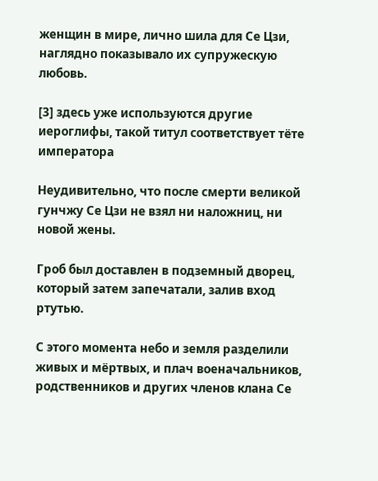женщин в мире, лично шила для Се Цзи, наглядно показывало их супружескую любовь.

[3] здесь уже используются другие иероглифы, такой титул соответствует тёте императора

Неудивительно, что после смерти великой гунчжу Се Цзи не взял ни наложниц, ни новой жены.

Гроб был доставлен в подземный дворец, который затем запечатали, залив вход ртутью.

С этого момента небо и земля разделили живых и мёртвых, и плач военачальников, родственников и других членов клана Се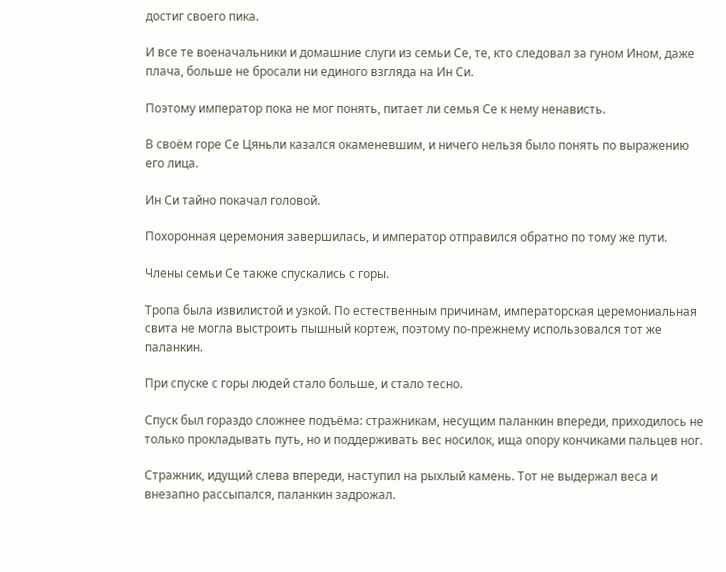достиг своего пика.

И все те военачальники и домашние слуги из семьи Се, те, кто следовал за гуном Ином, даже плача, больше не бросали ни единого взгляда на Ин Си.

Поэтому император пока не мог понять, питает ли семья Се к нему ненависть.

В своём горе Се Цяньли казался окаменевшим, и ничего нельзя было понять по выражению его лица.

Ин Си тайно покачал головой.

Похоронная церемония завершилась, и император отправился обратно по тому же пути.

Члены семьи Се также спускались с горы.

Тропа была извилистой и узкой. По естественным причинам, императорская церемониальная свита не могла выстроить пышный кортеж, поэтому по-прежнему использовался тот же паланкин.

При спуске с горы людей стало больше, и стало тесно.

Спуск был гораздо сложнее подъёма: стражникам, несущим паланкин впереди, приходилось не только прокладывать путь, но и поддерживать вес носилок, ища опору кончиками пальцев ног.

Стражник, идущий слева впереди, наступил на рыхлый камень. Тот не выдержал веса и внезапно рассыпался, паланкин задрожал.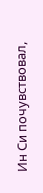Ин Си почувствовал,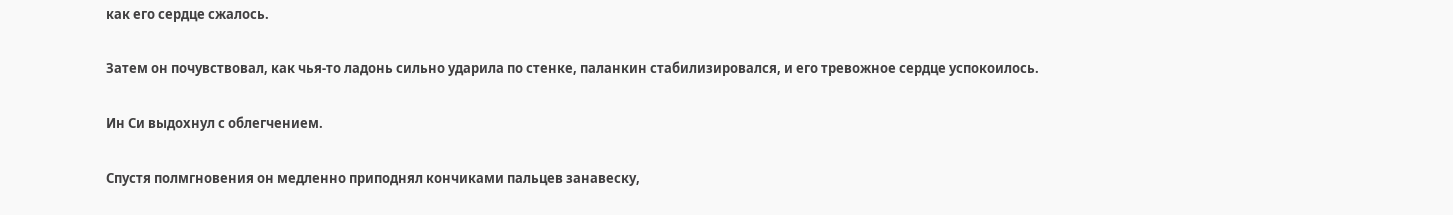как его сердце сжалось.

Затем он почувствовал, как чья-то ладонь сильно ударила по стенке, паланкин стабилизировался, и его тревожное сердце успокоилось.

Ин Си выдохнул с облегчением.

Спустя полмгновения он медленно приподнял кончиками пальцев занавеску,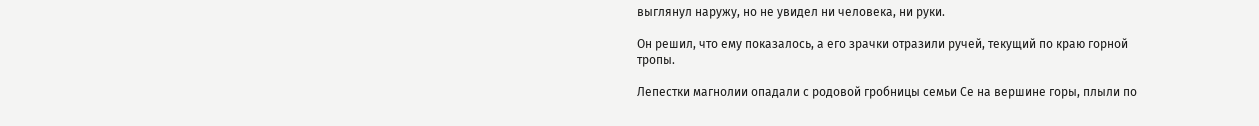выглянул наружу, но не увидел ни человека, ни руки.

Он решил, что ему показалось, а его зрачки отразили ручей, текущий по краю горной тропы.

Лепестки магнолии опадали с родовой гробницы семьи Се на вершине горы, плыли по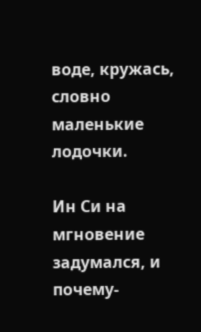воде, кружась, словно маленькие лодочки.

Ин Си на мгновение задумался, и почему-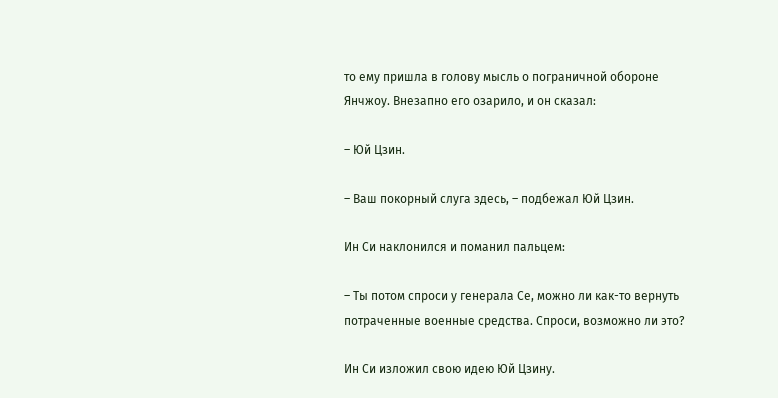то ему пришла в голову мысль о пограничной обороне Янчжоу. Внезапно его озарило, и он сказал:

– Юй Цзин.

– Ваш покорный слуга здесь, – подбежал Юй Цзин.

Ин Си наклонился и поманил пальцем:

– Ты потом спроси у генерала Се, можно ли как-то вернуть потраченные военные средства. Спроси, возможно ли это?

Ин Си изложил свою идею Юй Цзину.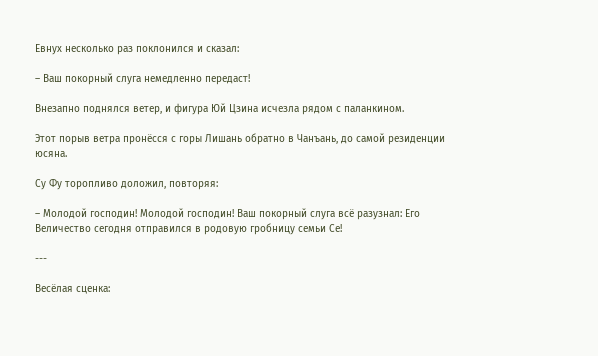Евнух несколько раз поклонился и сказал:

– Ваш покорный слуга немедленно передаст!

Внезапно поднялся ветер, и фигура Юй Цзина исчезла рядом с паланкином.

Этот порыв ветра пронёсся с горы Лишань обратно в Чанъань, до самой резиденции юсяна.

Су Фу торопливо доложил, повторяя:

– Молодой господин! Молодой господин! Ваш покорный слуга всё разузнал: Его Величество сегодня отправился в родовую гробницу семьи Се!

---

Весёлая сценка: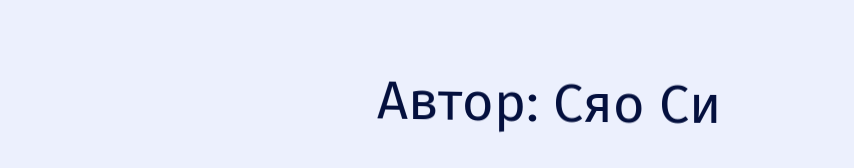Автор: Сяо Си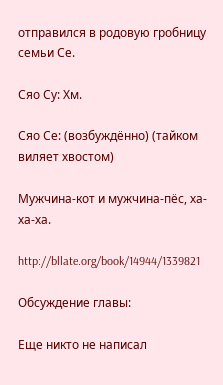отправился в родовую гробницу семьи Се.

Сяо Су: Хм.

Сяо Се: (возбуждённо) (тайком виляет хвостом)

Мужчина-кот и мужчина-пёс, ха-ха-ха.

http://bllate.org/book/14944/1339821

Обсуждение главы:

Еще никто не написал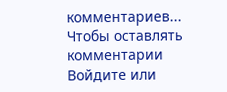комментариев...
Чтобы оставлять комментарии Войдите или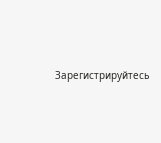Зарегистрируйтесь